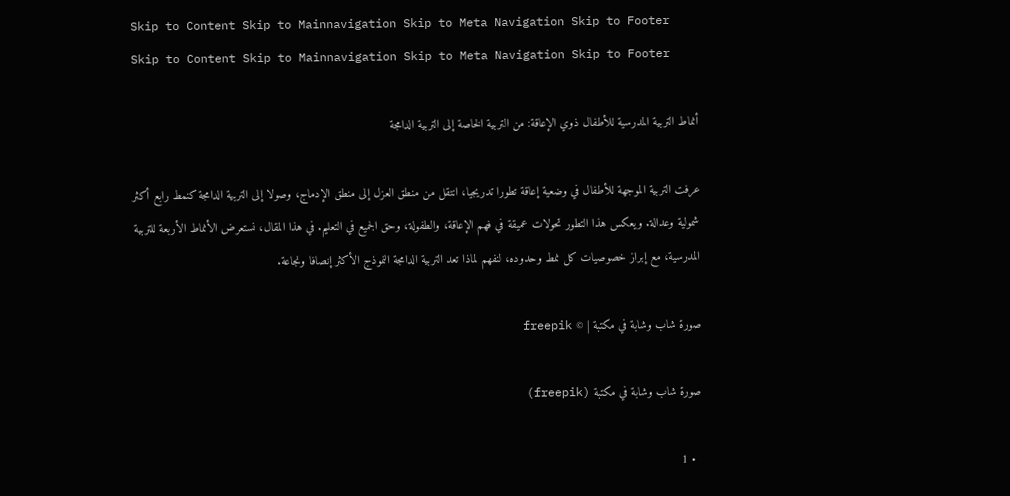Skip to Content Skip to Mainnavigation Skip to Meta Navigation Skip to Footer
Skip to Content Skip to Mainnavigation Skip to Meta Navigation Skip to Footer

أنماط التربية المدرسية للأطفال ذوي الإعاقة: من التربية الخاصة إلى التربية الدامجة

عرفت التربية الموجهة للأطفال في وضعية إعاقة تطورا تدريجيا، انتقل من منطق العزل إلى منطق الإدماج، وصولا إلى التربية الدامجة كنمط رابع أكثر شمولية وعدالة. ويعكس هذا التطور تحولات عميقة في فهم الإعاقة، والطفولة، وحق الجميع في التعليم. في هذا المقال، نستعرض الأنماط الأربعة للتربية المدرسية، مع إبراز خصوصيات كل نمط وحدوده، لنفهم لماذا تعد التربية الدامجة النموذج الأكثر إنصافا ونجاعة.

صورة شاب وشابة في مكتبة | © freepik

صورة شاب وشابة في مكتبة (freepik)

  • 1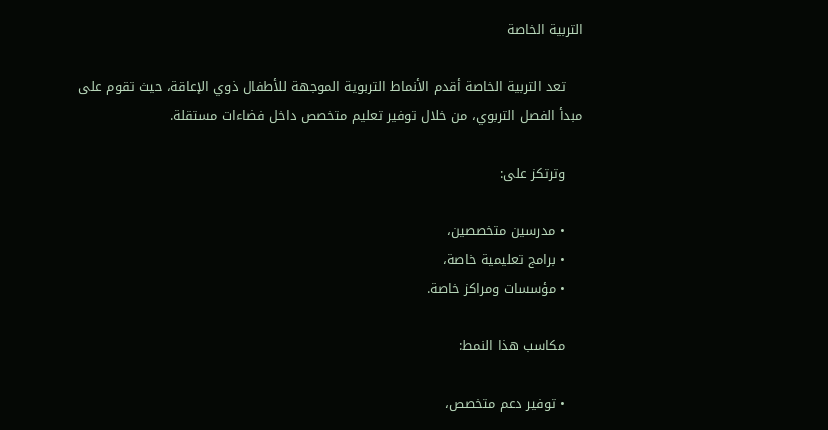التربية الخاصة

    تعد التربية الخاصة أقدم الأنماط التربوية الموجهة للأطفال ذوي الإعاقة، حيث تقوم على مبدأ الفصل التربوي، من خلال توفير تعليم متخصص داخل فضاءات مستقلة.

    وترتكز على:

    • مدرسين متخصصين،
    • برامج تعليمية خاصة،
    • مؤسسات ومراكز خاصة.

    مكاسب هذا النمط:

    • توفير دعم متخصص،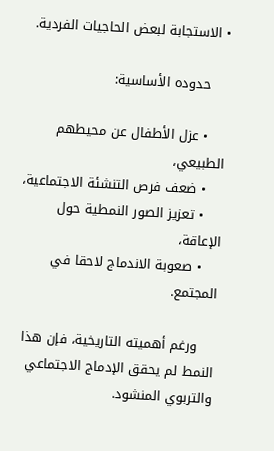• الاستجابة لبعض الحاجيات الفردية.

    حدوده الأساسية:

    • عزل الأطفال عن محيطهم الطبيعي،
    • ضعف فرص التنشئة الاجتماعية،
    • تعزيز الصور النمطية حول الإعاقة،
    • صعوبة الاندماج لاحقا في المجتمع.

    ورغم أهميته التاريخية، فإن هذا النمط لم يحقق الإدماج الاجتماعي والتربوي المنشود.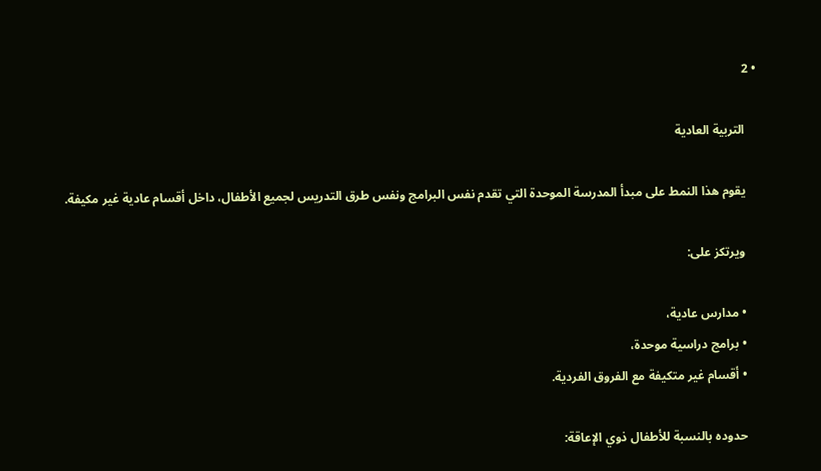• 2

    التربية العادية

    يقوم هذا النمط على مبدأ المدرسة الموحدة التي تقدم نفس البرامج ونفس طرق التدريس لجميع الأطفال، داخل أقسام عادية غير مكيفة.

    ويرتكز على:

    • مدارس عادية،
    • برامج دراسية موحدة،
    • أقسام غير متكيفة مع الفروق الفردية.

    حدوده بالنسبة للأطفال ذوي الإعاقة: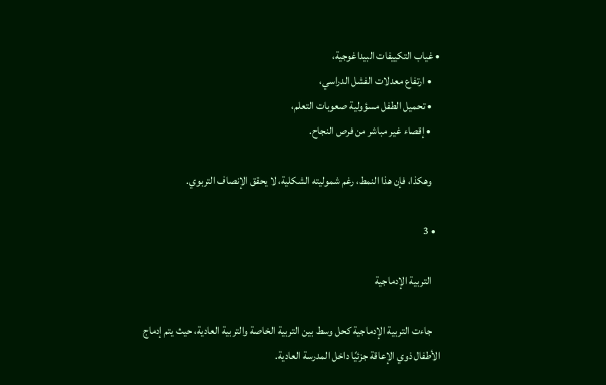• غياب التكييفات البيداغوجية،
    • ارتفاع معدلات الفشل الدراسي،
    • تحميل الطفل مسؤولية صعوبات التعلم،
    • إقصاء غير مباشر من فرص النجاح.

    وهكذا، فإن هذا النمط، رغم شموليته الشكلية، لا يحقق الإنصاف التربوي.

  • 3

    التربية الإدماجية

    جاءت التربية الإدماجية كحل وسط بين التربية الخاصة والتربية العادية، حيث يتم إدماج الأطفال ذوي الإعاقة جزئيًا داخل المدرسة العادية.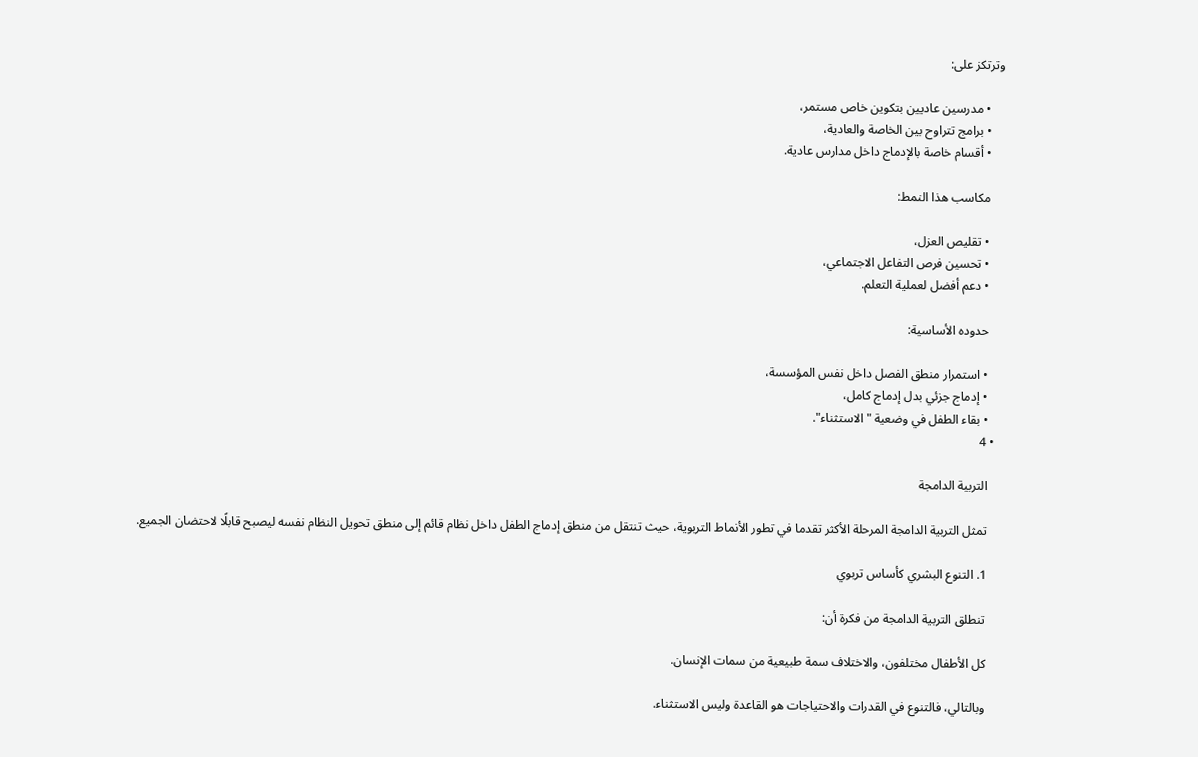وترتكز على:

    • مدرسين عاديين بتكوين خاص مستمر،
    • برامج تتراوح بين الخاصة والعادية،
    • أقسام خاصة بالإدماج داخل مدارس عادية.

    مكاسب هذا النمط:

    • تقليص العزل،
    • تحسين فرص التفاعل الاجتماعي،
    • دعم أفضل لعملية التعلم.

    حدوده الأساسية:

    • استمرار منطق الفصل داخل نفس المؤسسة،
    • إدماج جزئي بدل إدماج كامل،
    • بقاء الطفل في وضعية "الاستثناء".
  • 4

    التربية الدامجة

    تمثل التربية الدامجة المرحلة الأكثر تقدما في تطور الأنماط التربوية، حيث تنتقل من منطق إدماج الطفل داخل نظام قائم إلى منطق تحويل النظام نفسه ليصبح قابلًا لاحتضان الجميع.

    1. التنوع البشري كأساس تربوي

    تنطلق التربية الدامجة من فكرة أن:

    كل الأطفال مختلفون، والاختلاف سمة طبيعية من سمات الإنسان.

    وبالتالي، فالتنوع في القدرات والاحتياجات هو القاعدة وليس الاستثناء.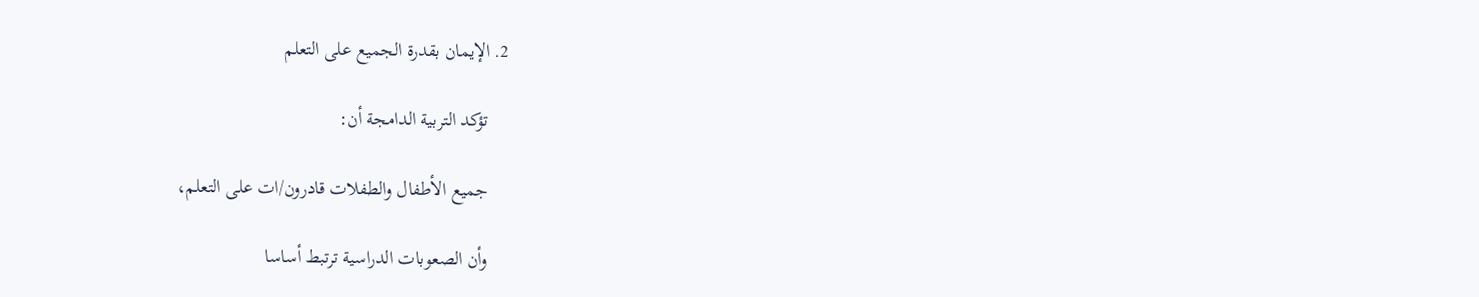2. الإيمان بقدرة الجميع على التعلم

    تؤكد التربية الدامجة أن:

    جميع الأطفال والطفلات قادرون/ات على التعلم،

    وأن الصعوبات الدراسية ترتبط أساسا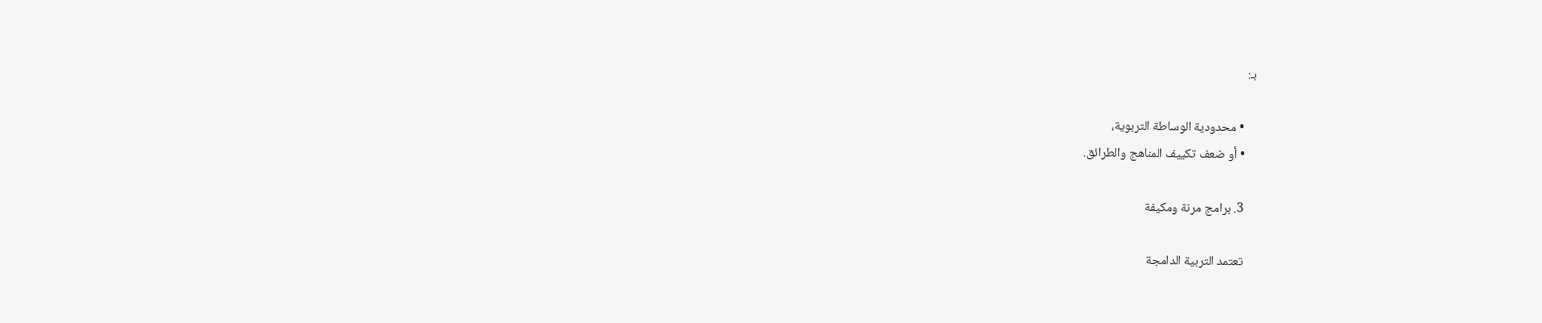بـ:

    • محدودية الوساطة التربوية،
    • أو ضعف تكييف المناهج والطرائق.

    3. برامج مرنة ومكيفة

    تعتمد التربية الدامجة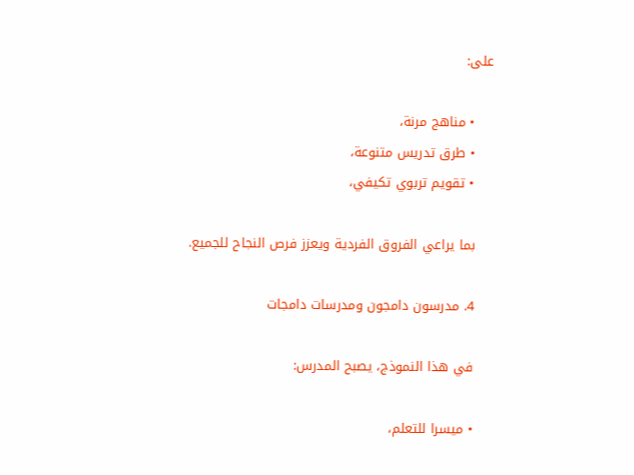على:

    • مناهج مرنة،
    • طرق تدريس متنوعة،
    • تقويم تربوي تكيفي،

    بما يراعي الفروق الفردية ويعزز فرص النجاح للجميع.

    4. مدرسون دامجون ومدرسات دامجات

    في هذا النموذج، يصبح المدرس:

    • ميسرا للتعلم،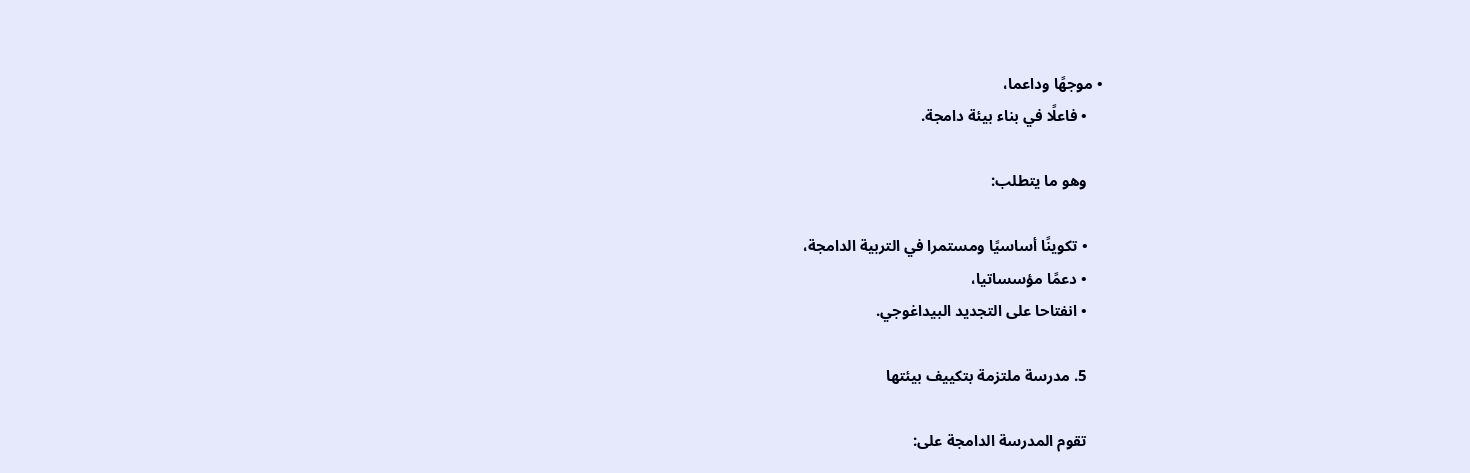• موجهًا وداعما،
    • فاعلًا في بناء بيئة دامجة.

    وهو ما يتطلب:

    • تكوينًا أساسيًا ومستمرا في التربية الدامجة،
    • دعمًا مؤسساتيا،
    • انفتاحا على التجديد البيداغوجي.

    5. مدرسة ملتزمة بتكييف بيئتها

    تقوم المدرسة الدامجة على: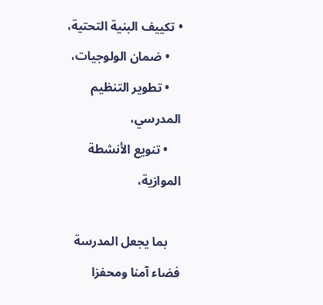• تكييف البنية التحتية،
    • ضمان الولوجيات،
    • تطوير التنظيم المدرسي،
    • تنويع الأنشطة الموازية،

    بما يجعل المدرسة فضاء آمنا ومحفزا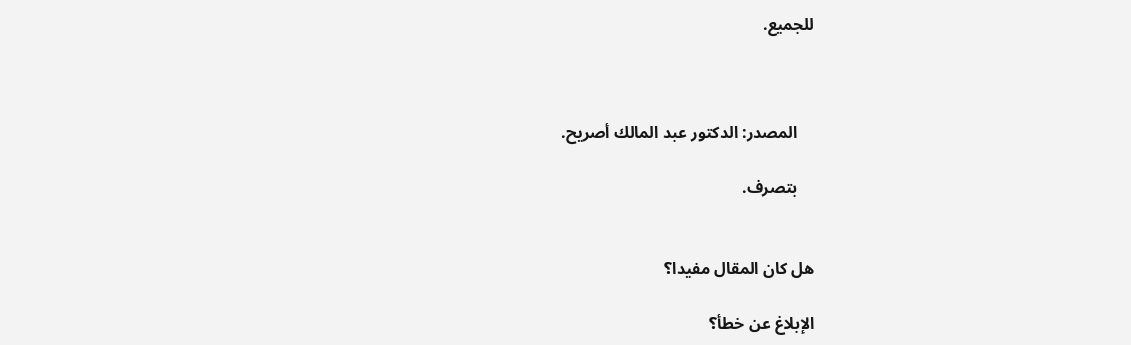للجميع.



    المصدر: الدكتور عبد المالك أصريح.

    بتصرف.


هل كان المقال مفيدا؟

الإبلاغ عن خطأ؟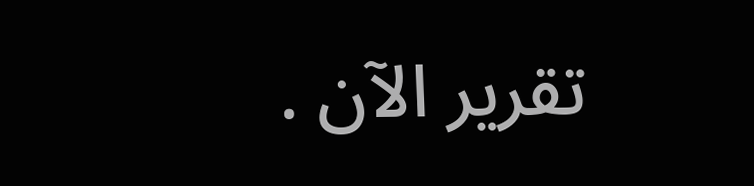تقرير الآن .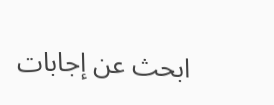ابحث عن إجابات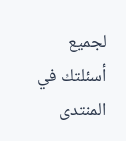لجميع أسئلتك في المنتدى